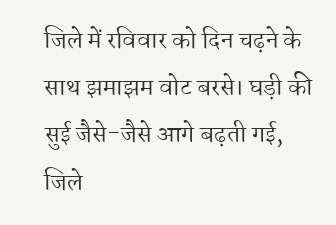जिले में रविवार को दिन चढ़ने के साथ झमाझम वोट बरसे। घड़ी की सुई जैसे-जैसे आगे बढ़ती गई, जिले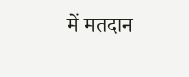में मतदान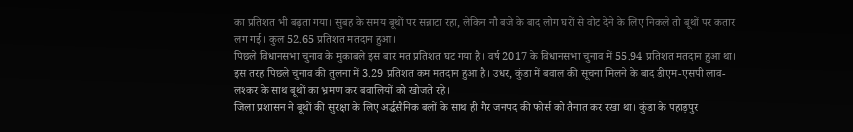का प्रतिशत भी बढ़ता गया। सुबह के समय बूथों पर सन्नाटा रहा, लेकिन नौ बजे के बाद लोग घरों से वोट देने के लिए निकले तो बूथों पर कतार लग गई। कुल 52.65 प्रतिशत मतदान हुआ।
पिछले विधानसभा चुनाव के मुकाबले इस बार मत प्रतिशत घट गया है। वर्ष 2017 के विधानसभा चुनाव में 55.94 प्रतिशत मतदान हुआ था। इस तरह पिछले चुनाव की तुलना में 3.29 प्रतिशत कम मतदान हुआ है। उधर, कुंडा में बवाल की सूचना मिलने के बाद डीएम-एसपी लाव-लश्कर के साथ बूथों का भ्रमण कर बवालियों को खोजते रहे।
जिला प्रशासन ने बूथों की सुरक्षा के लिए अर्द्धसैनिक बलों के साथ ही गैर जनपद की फोर्स को तैनात कर रखा था। कुंडा के पहाड़पुर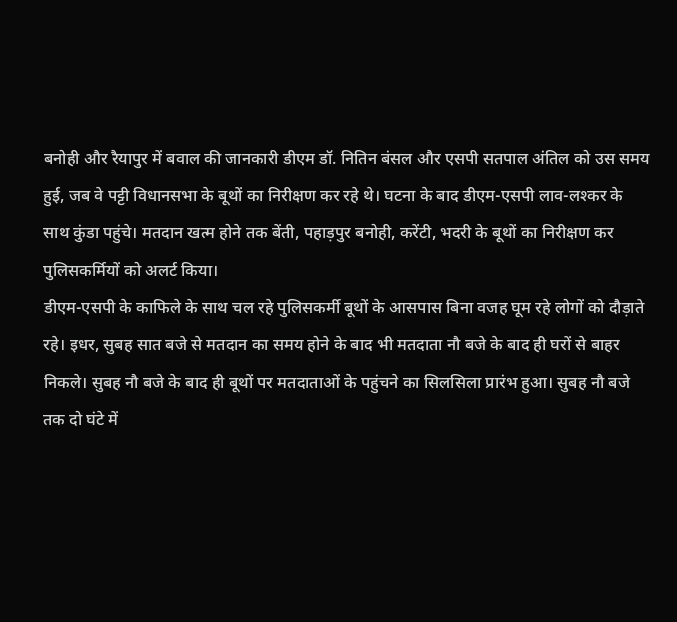बनोही और रैयापुर में बवाल की जानकारी डीएम डॉ. नितिन बंसल और एसपी सतपाल अंतिल को उस समय हुई, जब वे पट्टी विधानसभा के बूथों का निरीक्षण कर रहे थे। घटना के बाद डीएम-एसपी लाव-लश्कर के साथ कुंडा पहुंचे। मतदान खत्म होने तक बेंती, पहाड़पुर बनोही, करेंटी, भदरी के बूथों का निरीक्षण कर पुलिसकर्मियों को अलर्ट किया।
डीएम-एसपी के काफिले के साथ चल रहे पुलिसकर्मी बूथों के आसपास बिना वजह घूम रहे लोगों को दौड़ाते रहे। इधर, सुबह सात बजे से मतदान का समय होने के बाद भी मतदाता नौ बजे के बाद ही घरों से बाहर निकले। सुबह नौ बजे के बाद ही बूथों पर मतदाताओं के पहुंचने का सिलसिला प्रारंभ हुआ। सुबह नौ बजे तक दो घंटे में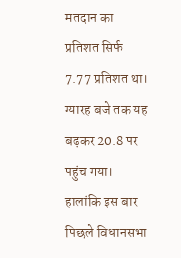मतदान का प्रतिशत सिर्फ 7.77 प्रतिशत था।
ग्यारह बजे तक यह बढ़कर 20.8 पर पहुंच गया। हालांकि इस बार पिछले विधानसभा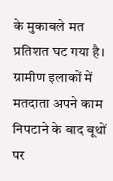के मुकाबले मत प्रतिशत घट गया है। ग्रामीण इलाकों में मतदाता अपने काम निपटाने के बाद बूथों पर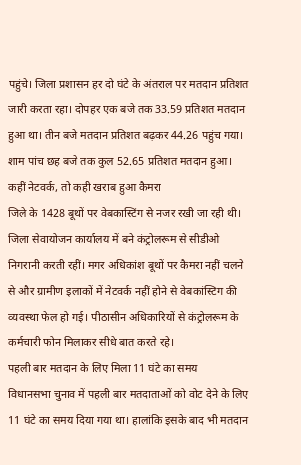पहुंचे। जिला प्रशासन हर दो घंटे के अंतराल पर मतदान प्रतिशत जारी करता रहा। दोपहर एक बजे तक 33.59 प्रतिशत मतदान हुआ था। तीन बजे मतदान प्रतिशत बढ़कर 44.26 पहुंच गया। शाम पांच छह बजे तक कुल 52.65 प्रतिशत मतदान हुआ।
कहीं नेटवर्क, तो कही खराब हुआ कैमरा
जिले के 1428 बूथों पर वेबकास्टिंग से नजर रखी जा रही थी। जिला सेवायोजन कार्यालय में बने कंट्रोलरूम से सीडीओ निगरानी करती रहीं। मगर अधिकांश बूथों पर कैमरा नहीं चलने से और ग्रामीण इलाकों में नेटवर्क नहीं होने से वेबकांस्टिग की व्यवस्था फेल हो गई। पीठासीन अधिकारियों से कंट्रोलरूम के कर्मचारी फोन मिलाकर सीधे बात करते रहे।
पहली बार मतदान के लिए मिला 11 घंटे का समय
विधानसभा चुनाव में पहली बार मतदाताओं को वोट देने के लिए 11 घंटे का समय दिया गया था। हालांकि इसके बाद भी मतदान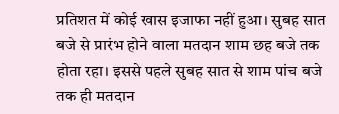प्रतिशत में कोई खास इजाफा नहीं हुआ। सुबह सात बजे से प्रारंभ होने वाला मतदान शाम छह बजे तक होता रहा। इससे पहले सुबह सात से शाम पांच बजे तक ही मतदान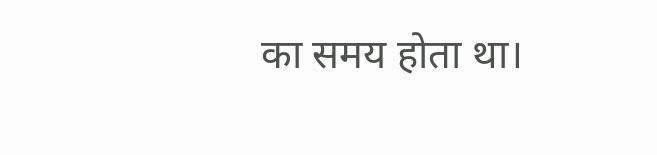का समय होता था।